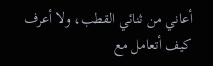أعاني من ثنائي القطب، ولا أعرف كيف أتعامل مع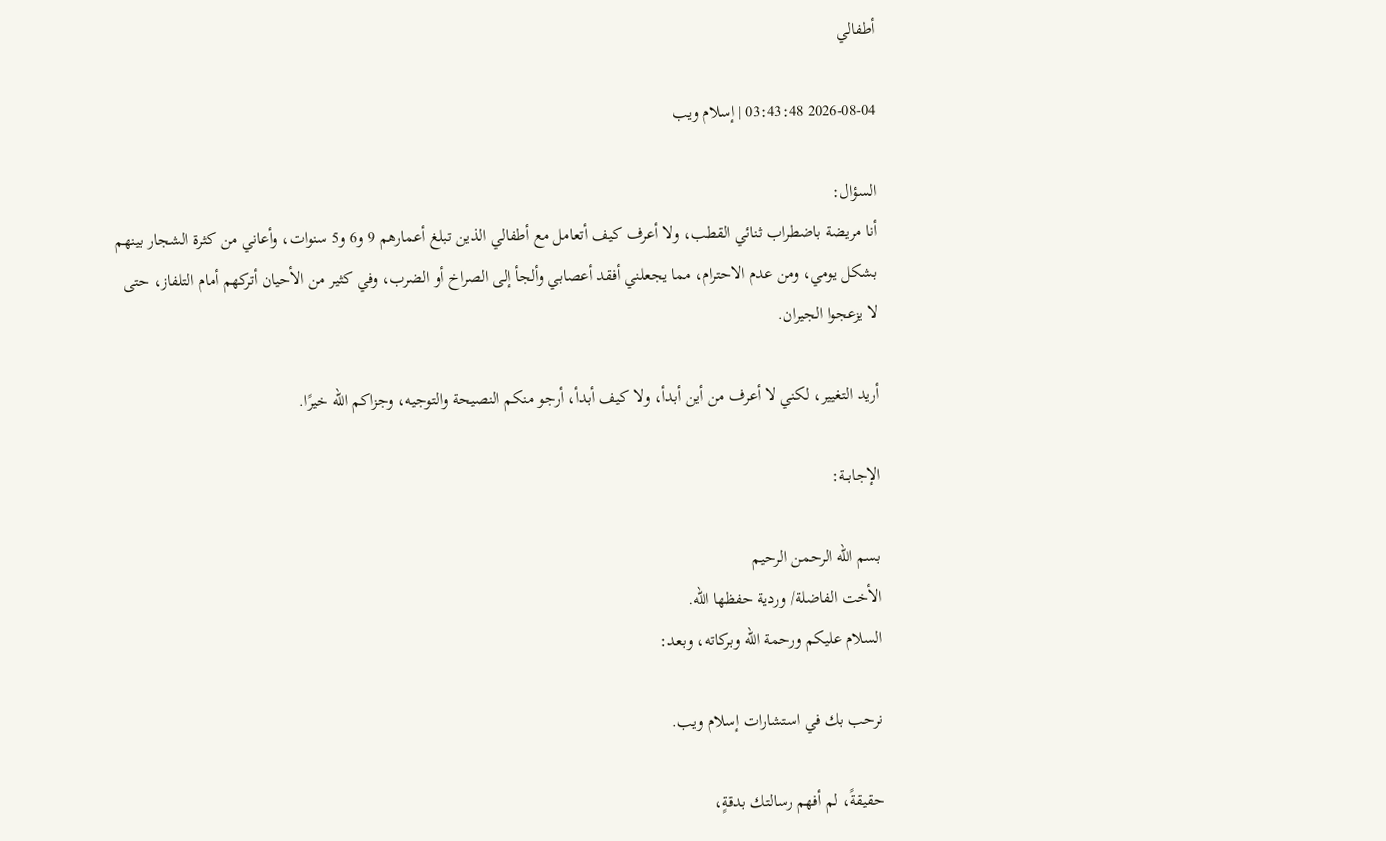أطفالي

2026-08-04 03:43:48 | إسلام ويب

السؤال:
أنا مريضة باضطراب ثنائي القطب، ولا أعرف كيف أتعامل مع أطفالي الذين تبلغ أعمارهم 9 و6 و5 سنوات، وأعاني من كثرة الشجار بينهم بشكل يومي، ومن عدم الاحترام، مما يجعلني أفقد أعصابي وألجأ إلى الصراخ أو الضرب، وفي كثير من الأحيان أتركهم أمام التلفاز، حتى لا يزعجوا الجيران.

أريد التغيير، لكني لا أعرف من أين أبدأ، ولا كيف أبدأ، أرجو منكم النصيحة والتوجيه، وجزاكم الله خيرًا.

الإجابــة:

بسم الله الرحمن الرحيم
الأخت الفاضلة/ وردية حفظها الله.
السلام عليكم ورحمة الله وبركاته، وبعد:

نرحب بك في استشارات إسلام ويب.

حقيقةً، لم أفهم رسالتك بدقةٍ،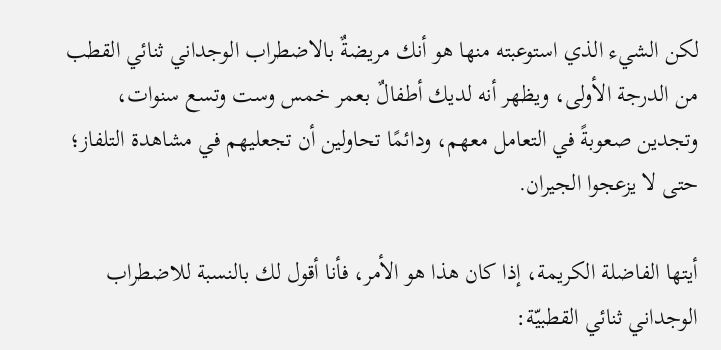لكن الشيء الذي استوعبته منها هو أنك مريضةٌ بالاضطراب الوجداني ثنائي القطب من الدرجة الأولى، ويظهر أنه لديك أطفالٌ بعمر خمس وست وتسع سنوات، وتجدين صعوبةً في التعامل معهم، ودائمًا تحاولين أن تجعليهم في مشاهدة التلفاز؛ حتى لا يزعجوا الجيران.

أيتها الفاضلة الكريمة، إذا كان هذا هو الأمر، فأنا أقول لك بالنسبة للاضطراب الوجداني ثنائي القطبيّة: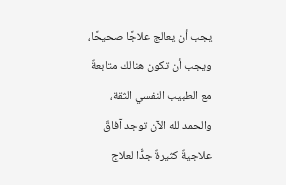يجب أن يعالج علاجًا صحيحًا، ويجب أن تكون هنالك متابعةٌ مع الطبيب النفسي الثقة، والحمد لله الآن توجد آفاقٌ علاجيةٌ كثيرةٌ جدًّا لعلاج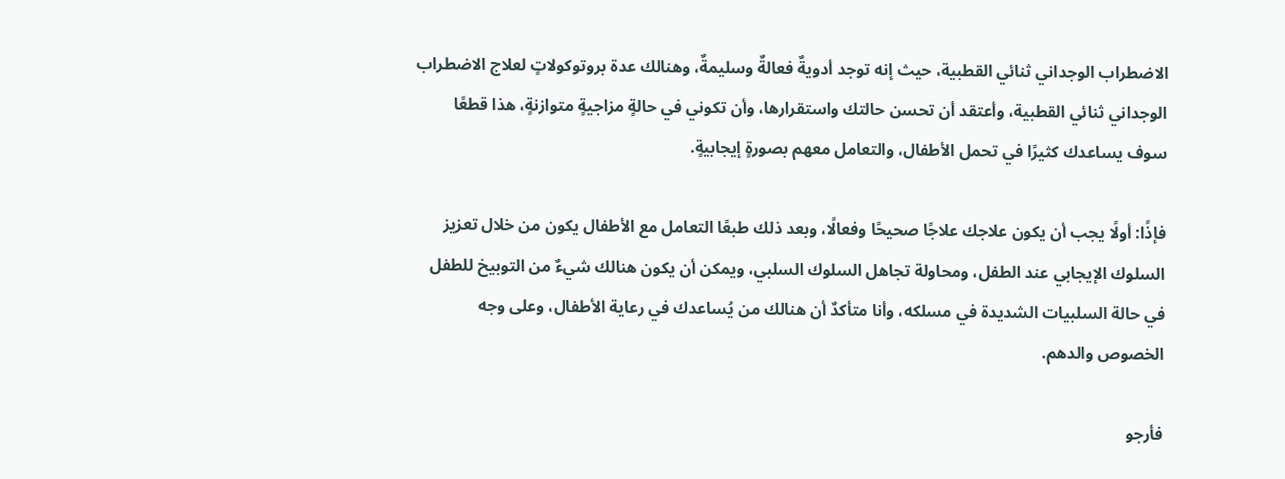الاضطراب الوجداني ثنائي القطبية، حيث إنه توجد أدويةٌ فعالةٌ وسليمةٌ، وهنالك عدة بروتوكولاتٍ لعلاج الاضطراب الوجداني ثنائي القطبية، وأعتقد أن تحسن حالتك واستقرارها، وأن تكوني في حالةٍ مزاجيةٍ متوازنةٍ، هذا قطعًا سوف يساعدك كثيرًا في تحمل الأطفال، والتعامل معهم بصورةٍ إيجابيةٍ.

فإذًا: أولًا يجب أن يكون علاجك علاجًا صحيحًا وفعالًا، وبعد ذلك طبعًا التعامل مع الأطفال يكون من خلال تعزيز السلوك الإيجابي عند الطفل، ومحاولة تجاهل السلوك السلبي، ويمكن أن يكون هنالك شيءٌ من التوبيخ للطفل في حالة السلبيات الشديدة في مسلكه، وأنا متأكدٌ أن هنالك من يُساعدك في رعاية الأطفال، وعلى وجه الخصوص والدهم.

فأرجو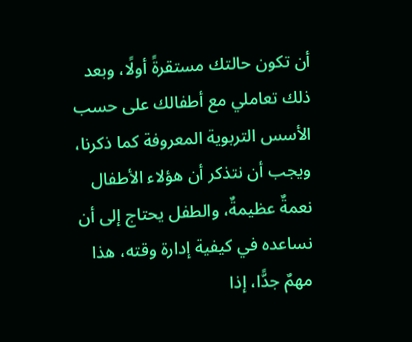أن تكون حالتك مستقرةً أولًا، وبعد ذلك تعاملي مع أطفالك على حسب الأسس التربوية المعروفة كما ذكرنا، ويجب أن نتذكر أن هؤلاء الأطفال نعمةٌ عظيمةٌ، والطفل يحتاج إلى أن نساعده في كيفية إدارة وقته، هذا مهمٌ جدًّا، إذا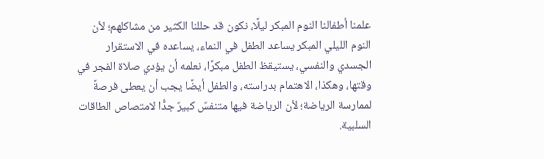علمنا أطفالنا النوم المبكر ليلًا، نكون قد حللنا الكثير من مشاكلهم؛ لأن النوم الليلي المبكر يساعد الطفل في النماء، يساعده في الاستقرار الجسدي والنفسي، يستيقظ الطفل مبكرًا، نعلمه أن يؤدي صلاة الفجر في وقتها، وهكذا، الاهتمام بدراسته، والطفل أيضًا يجب أن يعطى فرصةً لممارسة الرياضة؛ لأن الرياضة فيها متنفسٌ كبيرٌ جدًّا لامتصاص الطاقات السلبية.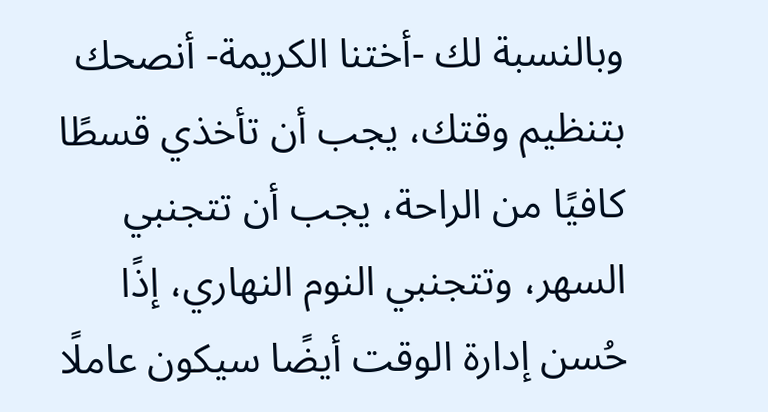وبالنسبة لك -أختنا الكريمة- أنصحك بتنظيم وقتك، يجب أن تأخذي قسطًا كافيًا من الراحة، يجب أن تتجنبي السهر، وتتجنبي النوم النهاري، إذًا حُسن إدارة الوقت أيضًا سيكون عاملًا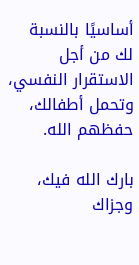أساسيًا بالنسبة لك من أجل الاستقرار النفسي، وتحمل أطفالك، حفظهم الله.

بارك الله فيك، وجزاك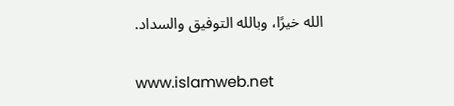الله خيرًا، وبالله التوفيق والسداد.

www.islamweb.net